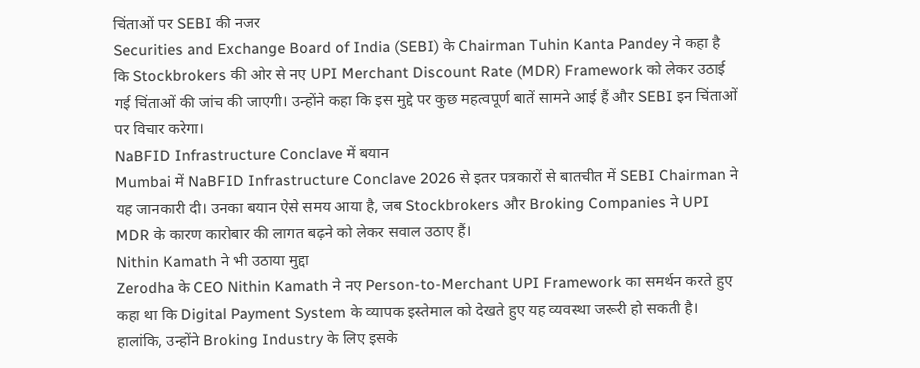चिंताओं पर SEBI की नजर
Securities and Exchange Board of India (SEBI) के Chairman Tuhin Kanta Pandey ने कहा है कि Stockbrokers की ओर से नए UPI Merchant Discount Rate (MDR) Framework को लेकर उठाई गई चिंताओं की जांच की जाएगी। उन्होंने कहा कि इस मुद्दे पर कुछ महत्वपूर्ण बातें सामने आई हैं और SEBI इन चिंताओं पर विचार करेगा।
NaBFID Infrastructure Conclave में बयान
Mumbai में NaBFID Infrastructure Conclave 2026 से इतर पत्रकारों से बातचीत में SEBI Chairman ने यह जानकारी दी। उनका बयान ऐसे समय आया है, जब Stockbrokers और Broking Companies ने UPI MDR के कारण कारोबार की लागत बढ़ने को लेकर सवाल उठाए हैं।
Nithin Kamath ने भी उठाया मुद्दा
Zerodha के CEO Nithin Kamath ने नए Person-to-Merchant UPI Framework का समर्थन करते हुए कहा था कि Digital Payment System के व्यापक इस्तेमाल को देखते हुए यह व्यवस्था जरूरी हो सकती है। हालांकि, उन्होंने Broking Industry के लिए इसके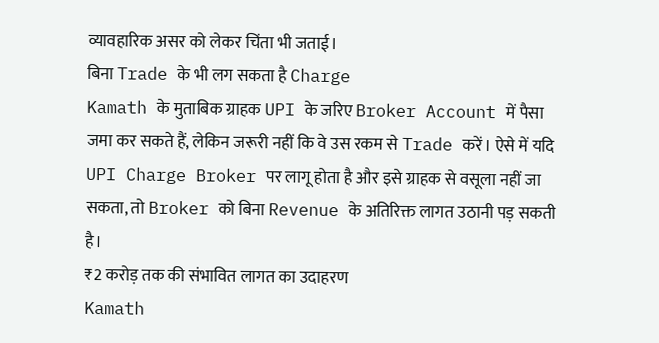व्यावहारिक असर को लेकर चिंता भी जताई।
बिना Trade के भी लग सकता है Charge
Kamath के मुताबिक ग्राहक UPI के जरिए Broker Account में पैसा जमा कर सकते हैं, लेकिन जरूरी नहीं कि वे उस रकम से Trade करें। ऐसे में यदि UPI Charge Broker पर लागू होता है और इसे ग्राहक से वसूला नहीं जा सकता, तो Broker को बिना Revenue के अतिरिक्त लागत उठानी पड़ सकती है।
₹2 करोड़ तक की संभावित लागत का उदाहरण
Kamath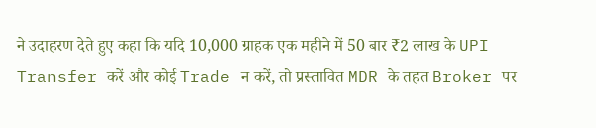ने उदाहरण देते हुए कहा कि यदि 10,000 ग्राहक एक महीने में 50 बार ₹2 लाख के UPI Transfer करें और कोई Trade न करें, तो प्रस्तावित MDR के तहत Broker पर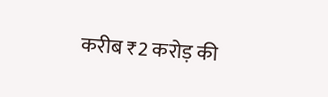करीब ₹2 करोड़ की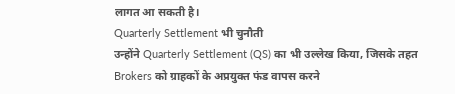लागत आ सकती है।
Quarterly Settlement भी चुनौती
उन्होंने Quarterly Settlement (QS) का भी उल्लेख किया, जिसके तहत Brokers को ग्राहकों के अप्रयुक्त फंड वापस करने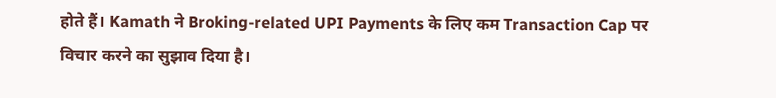होते हैं। Kamath ने Broking-related UPI Payments के लिए कम Transaction Cap पर विचार करने का सुझाव दिया है।